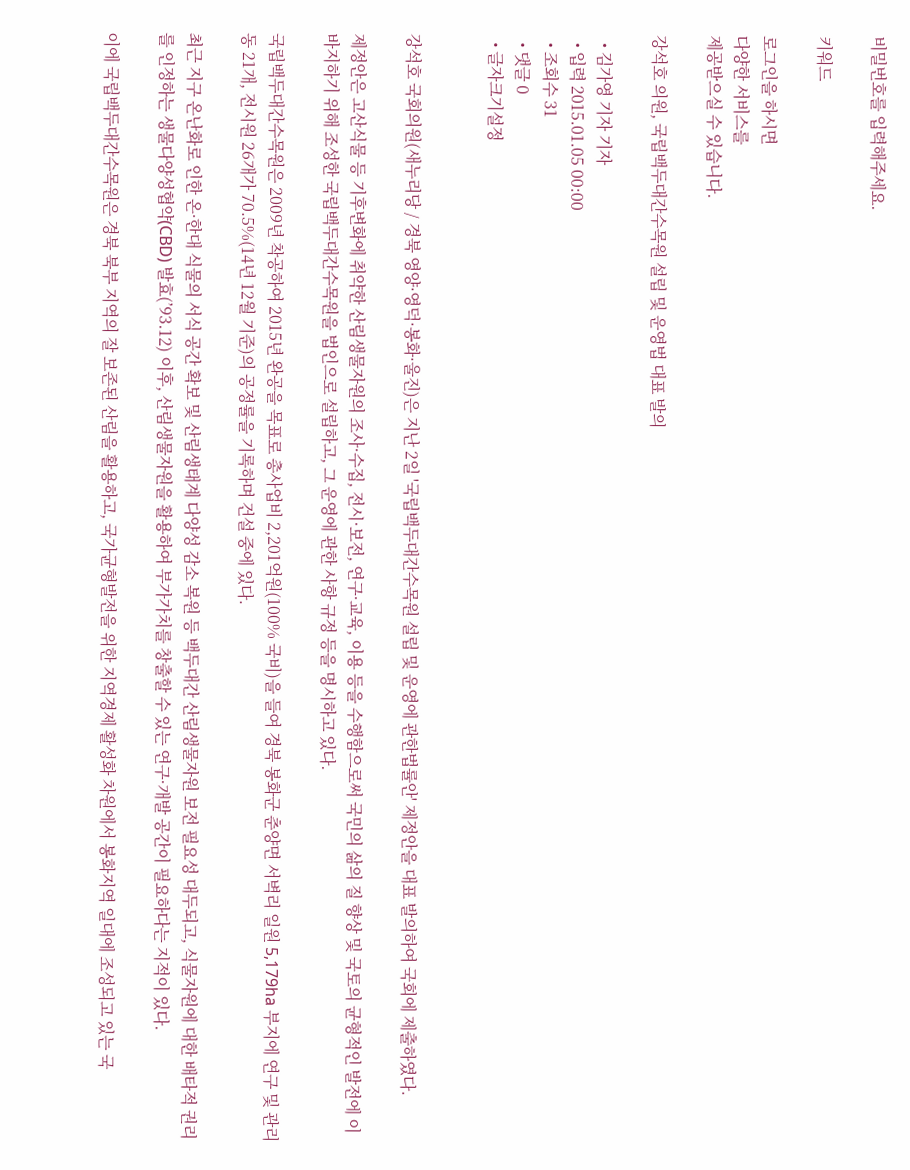비밀번호를 입력해주세요.

키워드

로그인을 하시면
다양한 서비스를
제공받으실 수 있습니다.

강석호 의원, 국립백두대간수목원 설립 및 운영법 대표 발의

  • 김가영 기자 기자
  • 입력 2015.01.05 00:00
  • 조회수 31
  • 댓글 0
  • 글자크기설정


강석호 국회의원(새누리당 / 경북 영양·영덕·봉화·울진)은 지난 2일 '국립백두대간수목원 설립 및 운영에 관한법률안' 제정안을 대표 발의하여 국회에 제출하였다.

제정안은 고산식물 등 기후변화에 취약한 산림생물자원의 조사·수집, 전시·보전, 연구·교육, 이용 등을 수행함으로써 국민의 삶의 질 향상 및 국토의 균형적인 발전에 이바지하기 위해 조성한 국립백두대간수목원을 법인으로 설립하고, 그 운영에 관한 사항 규정 등을 명시하고 있다.

국립백두대간수목원은 2009년 착공하여 2015년 완공을 목표로 총사업비 2,201억원(100% 국비)을 들여 경북 봉화군 춘양면 서벽리 일원 5,179ha 부지에 연구 및 관리동 21개, 전시원 26개가 70.5%(14년 12월 기준)의 공정률을 기록하며 건설 중에 있다.

최근 지구 온난화로 인한 온·한대 식물의 서식 공간 확보 및 산림생태계 다양성 감소 복원 등 백두대간 산림생물자원 보전 필요성 대두되고, 식물자원에 대한 배타적 권리를 인정하는 생물다양성협약(CBD) 발효(’93.12) 이후, 산림생물자원을 활용하여 부가가치를 창출할 수 있는 연구·개발 공간이 필요하다는 지적이 있다.

이에 국립백두대간수목원은 경북 북부 지역의 잘 보존된 산림을 활용하고, 국가균형발전을 위한 지역경제 활성화 차원에서 봉화지역 일대에 조성되고 있는 국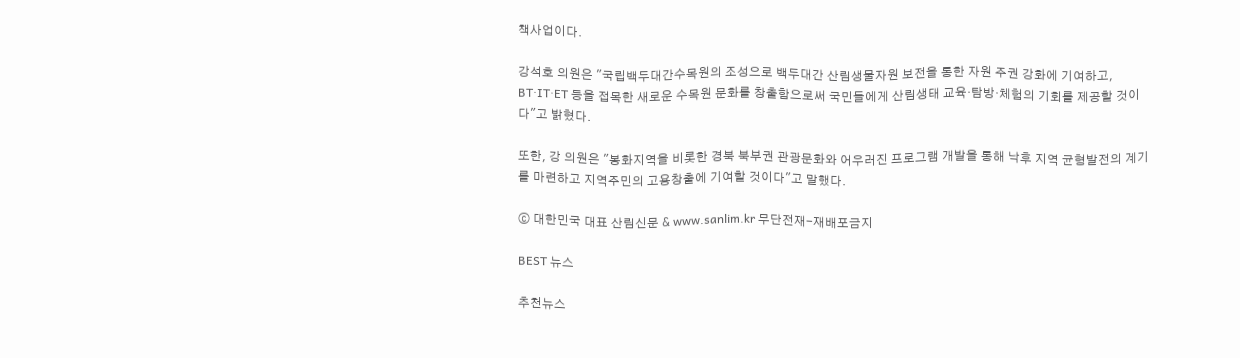책사업이다.

강석호 의원은 "국립백두대간수목원의 조성으로 백두대간 산림생물자원 보전을 통한 자원 주권 강화에 기여하고, BT·IT·ET 등을 접목한 새로운 수목원 문화를 창출함으로써 국민들에게 산림생태 교육·탐방·체험의 기회를 제공할 것이다"고 밝혔다.

또한, 강 의원은 "봉화지역을 비롯한 경북 북부권 관광문화와 어우러진 프로그램 개발을 통해 낙후 지역 균형발전의 계기를 마련하고 지역주민의 고용창출에 기여할 것이다"고 말했다.

ⓒ 대한민국 대표 산림신문 & www.sanlim.kr 무단전재-재배포금지

BEST 뉴스

추천뉴스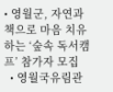• 영월군, 자연과 책으로 마음 치유하는 ‘숲속 독서캠프’ 참가자 모집
  • 영월국유림관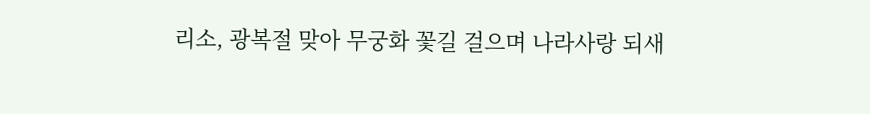리소, 광복절 맞아 무궁화 꽃길 걸으며 나라사랑 되새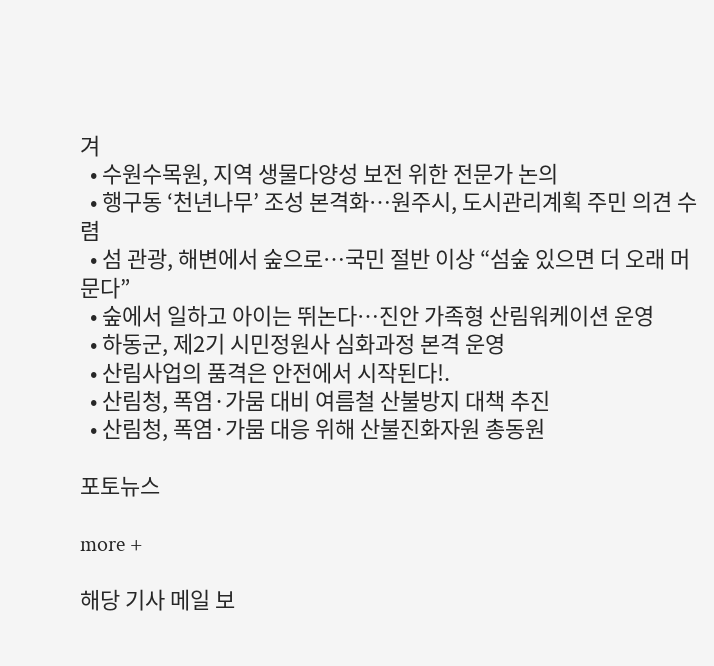겨
  • 수원수목원, 지역 생물다양성 보전 위한 전문가 논의
  • 행구동 ‘천년나무’ 조성 본격화…원주시, 도시관리계획 주민 의견 수렴
  • 섬 관광, 해변에서 숲으로…국민 절반 이상 “섬숲 있으면 더 오래 머문다”
  • 숲에서 일하고 아이는 뛰논다…진안 가족형 산림워케이션 운영
  • 하동군, 제2기 시민정원사 심화과정 본격 운영
  • 산림사업의 품격은 안전에서 시작된다!.
  • 산림청, 폭염·가뭄 대비 여름철 산불방지 대책 추진
  • 산림청, 폭염·가뭄 대응 위해 산불진화자원 총동원

포토뉴스

more +

해당 기사 메일 보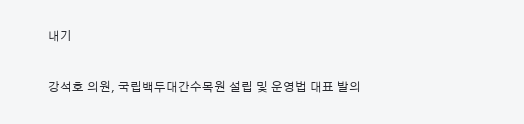내기

강석호 의원, 국립백두대간수목원 설립 및 운영법 대표 발의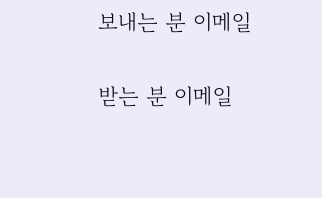보내는 분 이메일

받는 분 이메일